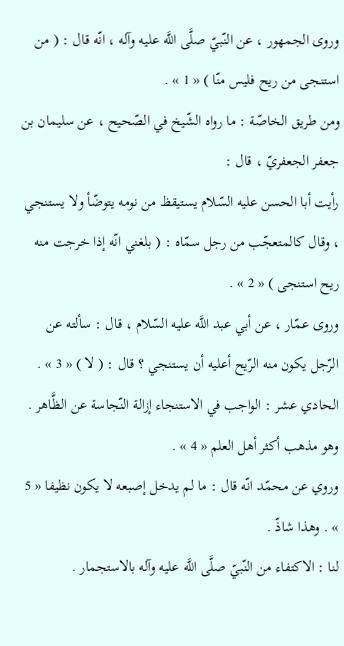وروى الجمهور ، عن النّبيّ صلَّى اللَّه عليه وآله ، انّه قال : ( من استنجى من ريح فليس منّا ) « 1 » .
ومن طريق الخاصّة : ما رواه الشّيخ في الصّحيح ، عن سليمان بن جعفر الجعفريّ ، قال :
رأيت أبا الحسن عليه السّلام يستيقظ من نومه يتوضّأ ولا يستنجي ، وقال كالمتعجّب من رجل سمّاه : ( بلغني انّه إذا خرجت منه ريح استنجى ) « 2 » .
وروى عمّار ، عن أبي عبد اللَّه عليه السّلام ، قال : سألته عن الرّجل يكون منه الرّيح أعليه أن يستنجي ؟ قال : ( لا ) « 3 » .
الحادي عشر : الواجب في الاستنجاء إزالة النّجاسة عن الظَّاهر . وهو مذهب أكثر أهل العلم « 4 » .
وروي عن محمّد انّه قال : ما لم يدخل إصبعه لا يكون نظيفا « 5 » . وهذا شاذّ .
لنا : الاكتفاء من النّبيّ صلَّى اللَّه عليه وآله بالاستجمار .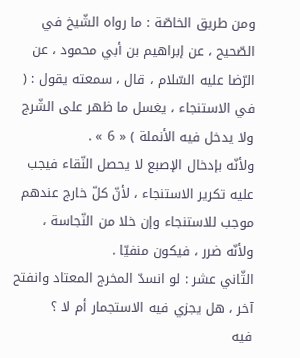ومن طريق الخاصّة : ما رواه الشّيخ في الصّحيح ، عن إبراهيم بن أبي محمود ، عن الرّضا عليه السّلام ، قال ، سمعته يقول : ( في الاستنجاء ، يغسل ما ظهر على الشّرج ولا يدخل فيه الأنملة ) « 6 » .
ولأنّه بإدخال الإصبع لا يحصل النّقاء فيجب عليه تكرير الاستنجاء ، لأنّ كلّ خارج عندهم موجب للاستنجاء وإن خلا من النّجاسة ، ولأنّه ضرر ، فيكون منفيّا .
الثّاني عشر : لو انسدّ المخرج المعتاد وانفتح آخر ، هل يجزي فيه الاستجمار أم لا ؟
فيه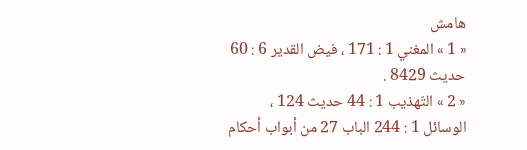هامش
« 1 » المغني 1 : 171 ، فيض القدير 6 : 60 حديث 8429 .
« 2 » التّهذيب 1 : 44 حديث 124 ، الوسائل 1 : 244 الباب 27 من أبواب أحكام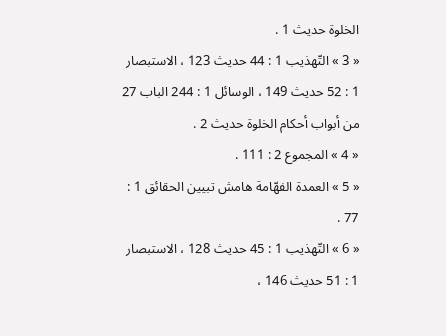الخلوة حديث 1 .
« 3 » التّهذيب 1 : 44 حديث 123 ، الاستبصار 1 : 52 حديث 149 ، الوسائل 1 : 244 الباب 27 من أبواب أحكام الخلوة حديث 2 .
« 4 » المجموع 2 : 111 .
« 5 » العمدة الفهّامة هامش تبيين الحقائق 1 : 77 .
« 6 » التّهذيب 1 : 45 حديث 128 ، الاستبصار 1 : 51 حديث 146 ،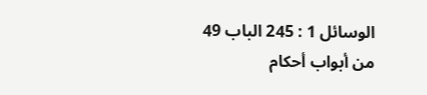الوسائل 1 : 245 الباب 49 من أبواب أحكام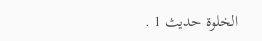الخلوة حديث 1 .